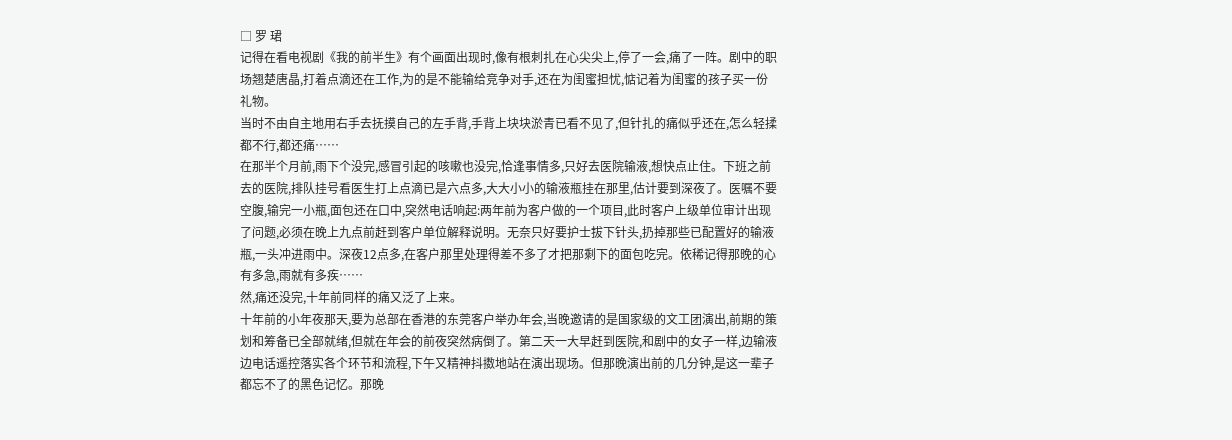□ 罗 珺
记得在看电视剧《我的前半生》有个画面出现时,像有根刺扎在心尖尖上,停了一会,痛了一阵。剧中的职场翘楚唐晶,打着点滴还在工作,为的是不能输给竞争对手,还在为闺蜜担忧,惦记着为闺蜜的孩子买一份礼物。
当时不由自主地用右手去抚摸自己的左手背,手背上块块淤青已看不见了,但针扎的痛似乎还在,怎么轻揉都不行,都还痛……
在那半个月前,雨下个没完,感冒引起的咳嗽也没完,恰逢事情多,只好去医院输液,想快点止住。下班之前去的医院,排队挂号看医生打上点滴已是六点多,大大小小的输液瓶挂在那里,估计要到深夜了。医嘱不要空腹,输完一小瓶,面包还在口中,突然电话响起:两年前为客户做的一个项目,此时客户上级单位审计出现了问题,必须在晚上九点前赶到客户单位解释说明。无奈只好要护士拔下针头,扔掉那些已配置好的输液瓶,一头冲进雨中。深夜12点多,在客户那里处理得差不多了才把那剩下的面包吃完。依稀记得那晚的心有多急,雨就有多疾……
然,痛还没完,十年前同样的痛又泛了上来。
十年前的小年夜那天,要为总部在香港的东莞客户举办年会,当晚邀请的是国家级的文工团演出,前期的策划和筹备已全部就绪,但就在年会的前夜突然病倒了。第二天一大早赶到医院,和剧中的女子一样,边输液边电话遥控落实各个环节和流程,下午又精神抖擞地站在演出现场。但那晚演出前的几分钟,是这一辈子都忘不了的黑色记忆。那晚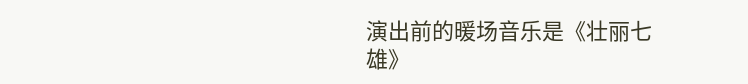演出前的暖场音乐是《壮丽七雄》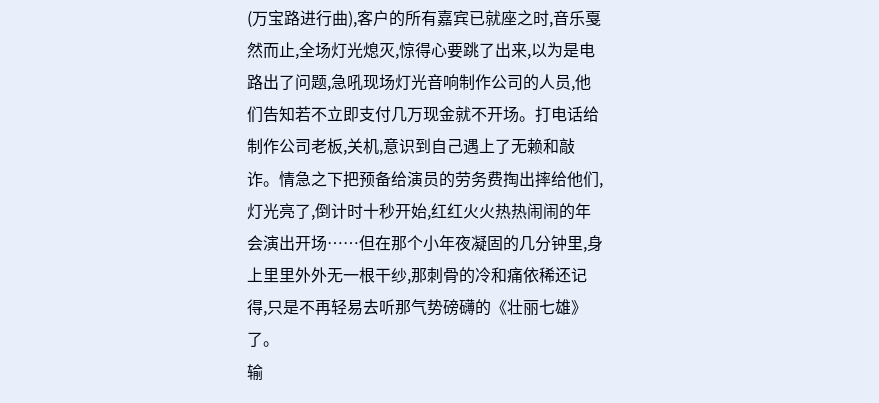(万宝路进行曲),客户的所有嘉宾已就座之时,音乐戛然而止,全场灯光熄灭,惊得心要跳了出来,以为是电路出了问题,急吼现场灯光音响制作公司的人员,他们告知若不立即支付几万现金就不开场。打电话给制作公司老板,关机,意识到自己遇上了无赖和敲诈。情急之下把预备给演员的劳务费掏出摔给他们,灯光亮了,倒计时十秒开始,红红火火热热闹闹的年会演出开场……但在那个小年夜凝固的几分钟里,身上里里外外无一根干纱,那刺骨的冷和痛依稀还记得,只是不再轻易去听那气势磅礴的《壮丽七雄》了。
输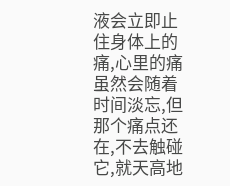液会立即止住身体上的痛,心里的痛虽然会随着时间淡忘,但那个痛点还在,不去触碰它,就天高地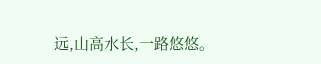远,山高水长,一路悠悠。